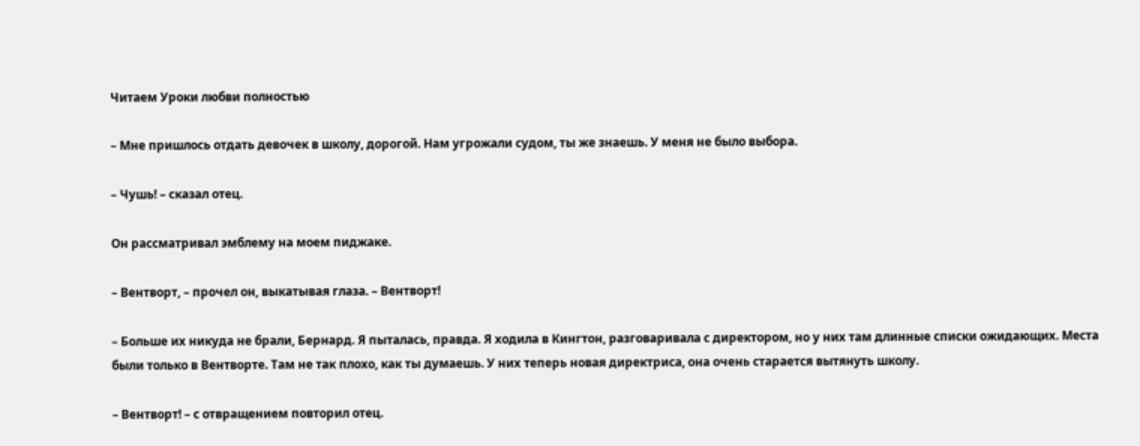Читаем Уроки любви полностью

– Мне пришлось отдать девочек в школу, дорогой. Нам угрожали судом, ты же знаешь. У меня не было выбора.

– Чушь! – сказал отец.

Он рассматривал эмблему на моем пиджаке.

– Вентворт, – прочел он, выкатывая глаза. – Вентворт!

– Больше их никуда не брали, Бернард. Я пыталась, правда. Я ходила в Кингтон, разговаривала с директором, но у них там длинные списки ожидающих. Места были только в Вентворте. Там не так плохо, как ты думаешь. У них теперь новая директриса, она очень старается вытянуть школу.

– Вентворт! – с отвращением повторил отец.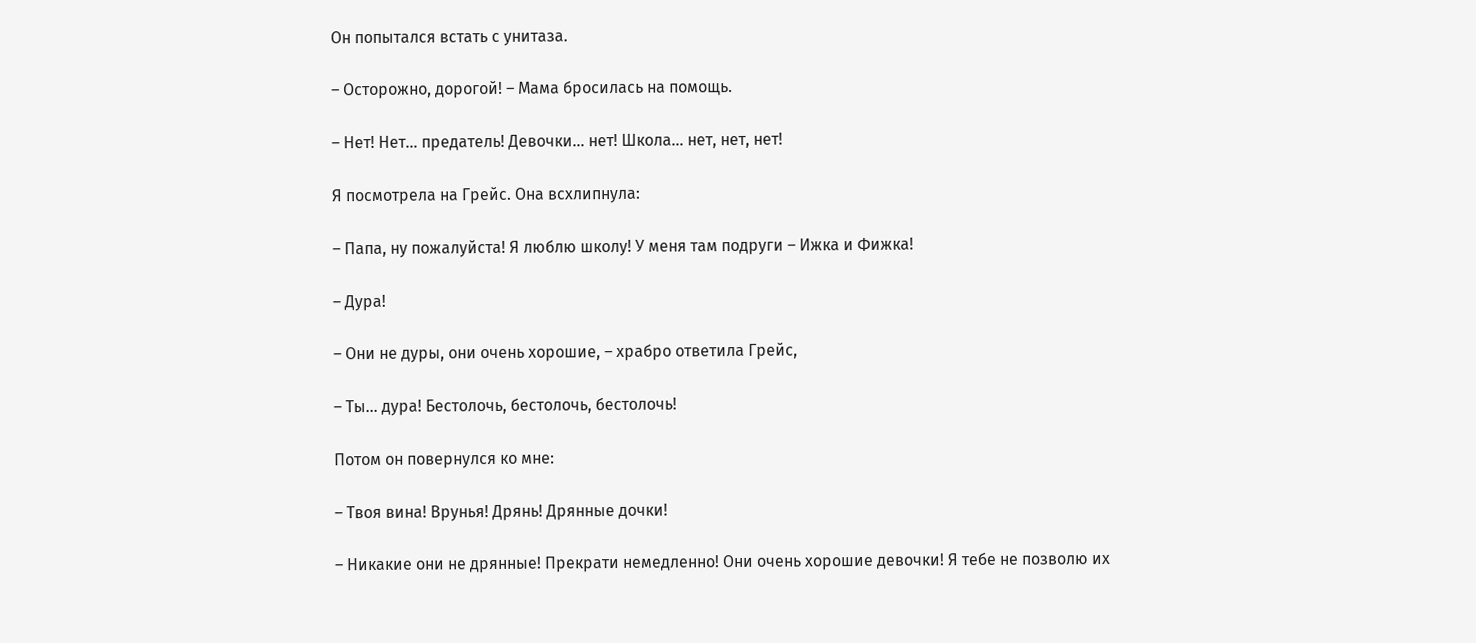Он попытался встать с унитаза.

– Осторожно, дорогой! – Мама бросилась на помощь.

– Нет! Нет… предатель! Девочки… нет! Школа… нет, нет, нет!

Я посмотрела на Грейс. Она всхлипнула:

– Папа, ну пожалуйста! Я люблю школу! У меня там подруги – Ижка и Фижка!

– Дура!

– Они не дуры, они очень хорошие, – храбро ответила Грейс,

– Ты… дура! Бестолочь, бестолочь, бестолочь!

Потом он повернулся ко мне:

– Твоя вина! Врунья! Дрянь! Дрянные дочки!

– Никакие они не дрянные! Прекрати немедленно! Они очень хорошие девочки! Я тебе не позволю их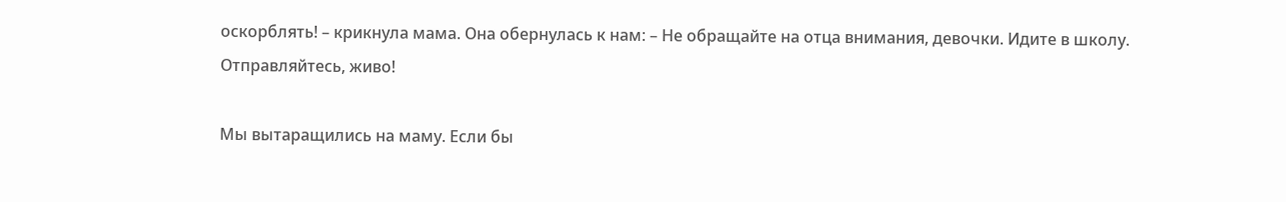оскорблять! – крикнула мама. Она обернулась к нам: – Не обращайте на отца внимания, девочки. Идите в школу. Отправляйтесь, живо!

Мы вытаращились на маму. Если бы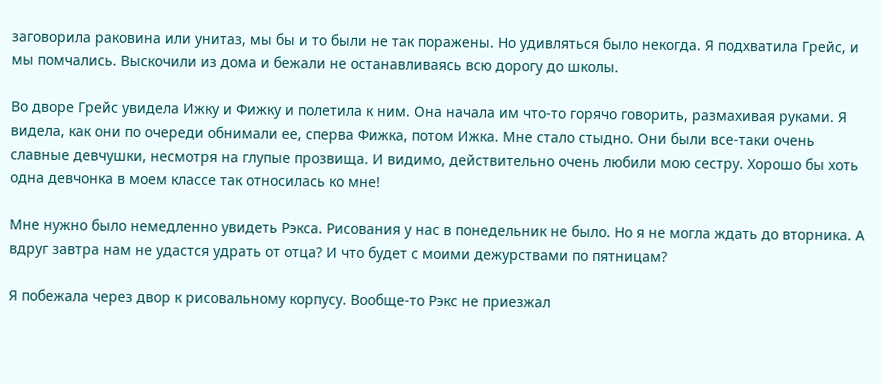заговорила раковина или унитаз, мы бы и то были не так поражены. Но удивляться было некогда. Я подхватила Грейс, и мы помчались. Выскочили из дома и бежали не останавливаясь всю дорогу до школы.

Во дворе Грейс увидела Ижку и Фижку и полетила к ним. Она начала им что-то горячо говорить, размахивая руками. Я видела, как они по очереди обнимали ее, сперва Фижка, потом Ижка. Мне стало стыдно. Они были все-таки очень славные девчушки, несмотря на глупые прозвища. И видимо, действительно очень любили мою сестру. Хорошо бы хоть одна девчонка в моем классе так относилась ко мне!

Мне нужно было немедленно увидеть Рэкса. Рисования у нас в понедельник не было. Но я не могла ждать до вторника. А вдруг завтра нам не удастся удрать от отца? И что будет с моими дежурствами по пятницам?

Я побежала через двор к рисовальному корпусу. Вообще-то Рэкс не приезжал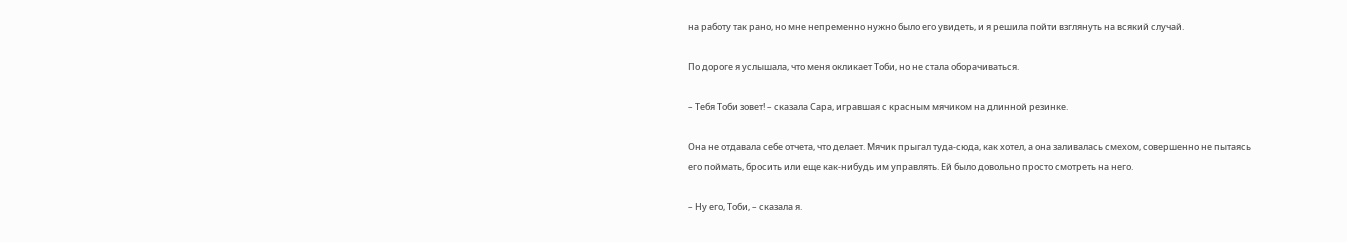на работу так рано, но мне непременно нужно было его увидеть, и я решила пойти взглянуть на всякий случай.

По дороге я услышала, что меня окликает Тоби, но не стала оборачиваться.

– Тебя Тоби зовет! – сказала Сара, игравшая с красным мячиком на длинной резинке.

Она не отдавала себе отчета, что делает. Мячик прыгал туда-сюда, как хотел, а она заливалась смехом, совершенно не пытаясь его поймать, бросить или еще как-нибудь им управлять. Ей было довольно просто смотреть на него.

– Ну его, Тоби, – сказала я.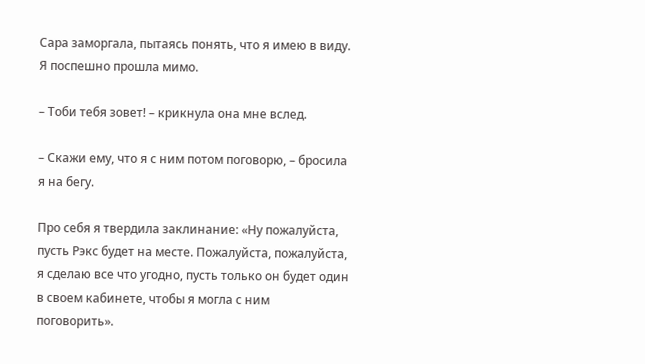Сара заморгала, пытаясь понять, что я имею в виду. Я поспешно прошла мимо.

– Тоби тебя зовет! – крикнула она мне вслед.

– Скажи ему, что я с ним потом поговорю, – бросила я на бегу.

Про себя я твердила заклинание: «Ну пожалуйста, пусть Рэкс будет на месте. Пожалуйста, пожалуйста, я сделаю все что угодно, пусть только он будет один в своем кабинете, чтобы я могла с ним поговорить».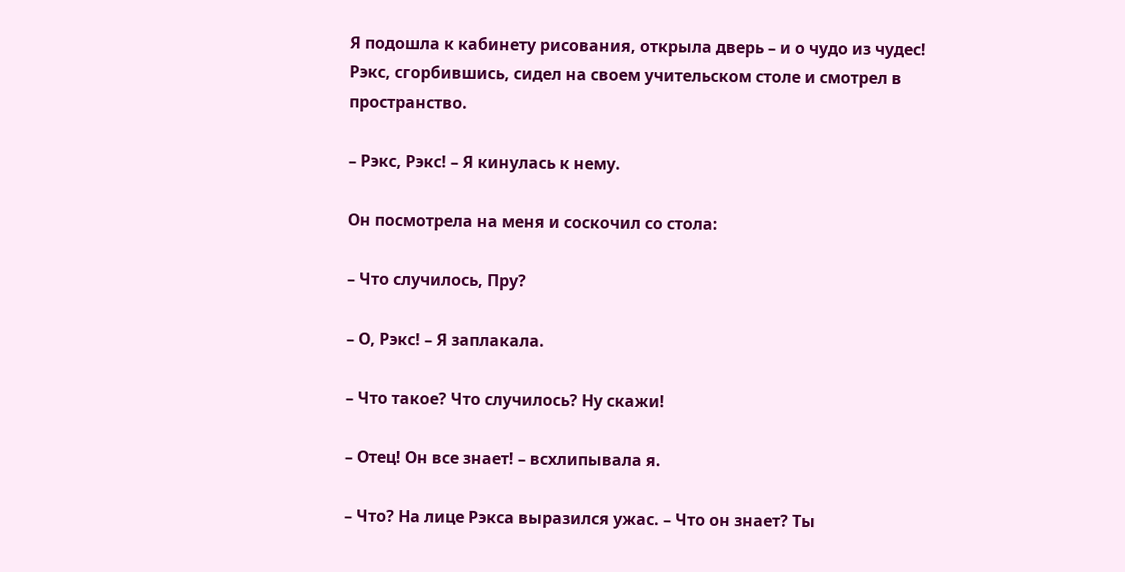Я подошла к кабинету рисования, открыла дверь – и о чудо из чудес! Рэкс, сгорбившись, сидел на своем учительском столе и смотрел в пространство.

– Рэкс, Рэкс! – Я кинулась к нему.

Он посмотрела на меня и соскочил со стола:

– Что случилось, Пру?

– О, Рэкс! – Я заплакала.

– Что такое? Что случилось? Ну скажи!

– Отец! Он все знает! – всхлипывала я.

– Что? На лице Рэкса выразился ужас. – Что он знает? Ты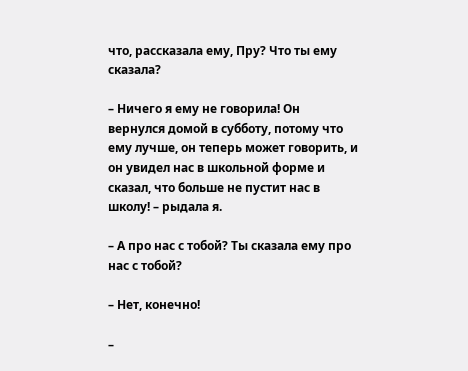что, рассказала ему, Пру? Что ты ему сказала?

– Ничего я ему не говорила! Он вернулся домой в субботу, потому что ему лучше, он теперь может говорить, и он увидел нас в школьной форме и сказал, что больше не пустит нас в школу! – рыдала я.

– А про нас с тобой? Ты сказала ему про нас с тобой?

– Нет, конечно!

–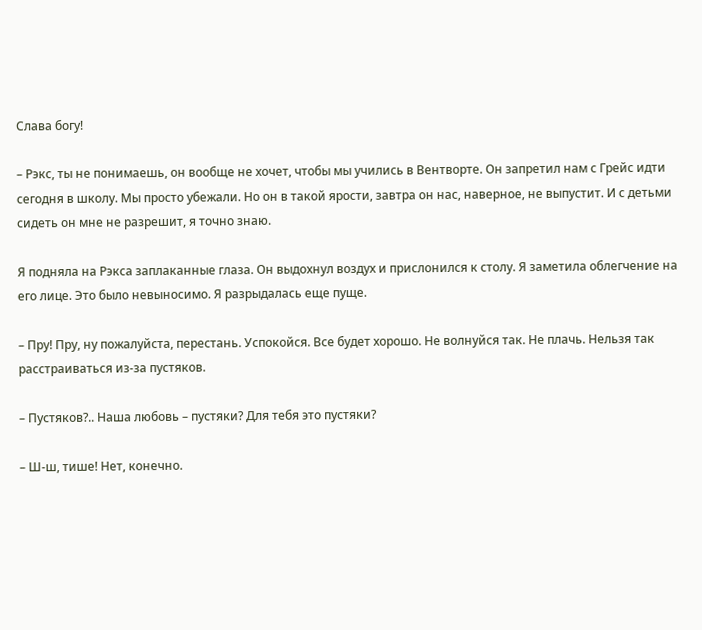Слава богу!

– Рэкс, ты не понимаешь, он вообще не хочет, чтобы мы учились в Вентворте. Он запретил нам с Грейс идти сегодня в школу. Мы просто убежали. Но он в такой ярости, завтра он нас, наверное, не выпустит. И с детьми сидеть он мне не разрешит, я точно знаю.

Я подняла на Рэкса заплаканные глаза. Он выдохнул воздух и прислонился к столу. Я заметила облегчение на его лице. Это было невыносимо. Я разрыдалась еще пуще.

– Пру! Пру, ну пожалуйста, перестань. Успокойся. Все будет хорошо. Не волнуйся так. Не плачь. Нельзя так расстраиваться из-за пустяков.

– Пустяков?.. Наша любовь – пустяки? Для тебя это пустяки?

– Ш-ш, тише! Нет, конечно.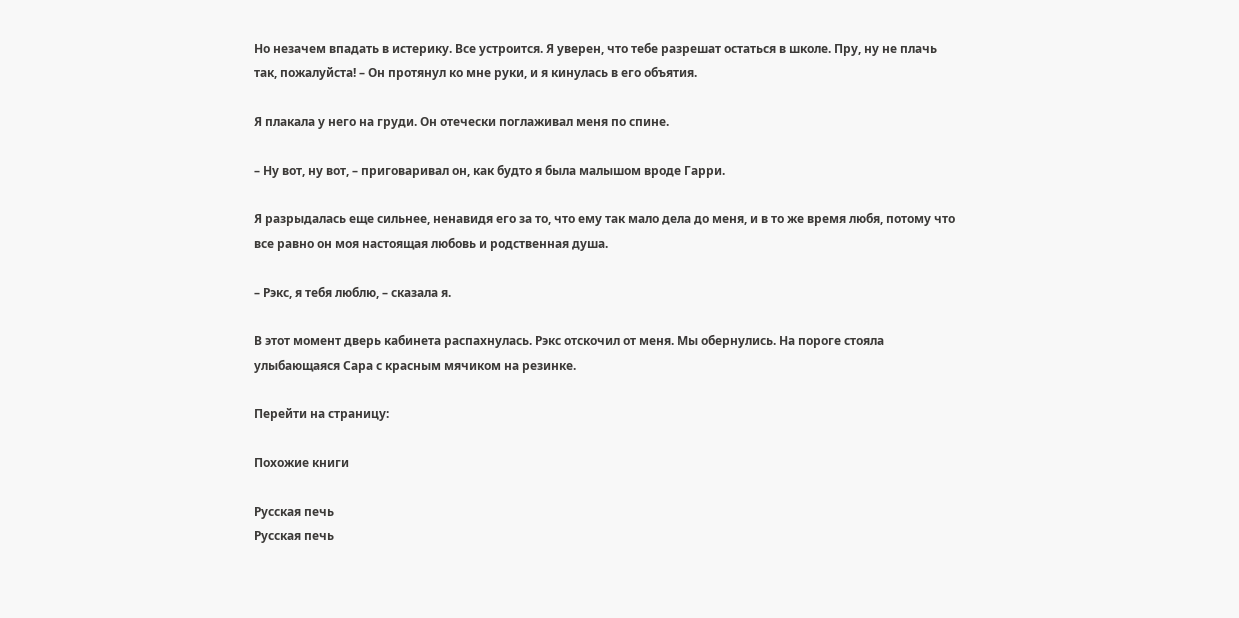Но незачем впадать в истерику. Все устроится. Я уверен, что тебе разрешат остаться в школе. Пру, ну не плачь так, пожалуйста! – Он протянул ко мне руки, и я кинулась в его объятия.

Я плакала у него на груди. Он отечески поглаживал меня по спине.

– Ну вот, ну вот, – приговаривал он, как будто я была малышом вроде Гарри.

Я разрыдалась еще сильнее, ненавидя его за то, что ему так мало дела до меня, и в то же время любя, потому что все равно он моя настоящая любовь и родственная душа.

– Рэкс, я тебя люблю, – сказала я.

В этот момент дверь кабинета распахнулась. Рэкс отскочил от меня. Мы обернулись. На пороге стояла улыбающаяся Сара с красным мячиком на резинке.

Перейти на страницу:

Похожие книги

Русская печь
Русская печь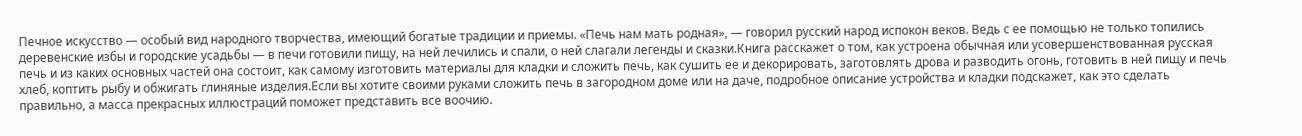Печное искусство — особый вид народного творчества, имеющий богатые традиции и приемы. «Печь нам мать родная», — говорил русский народ испокон веков. Ведь с ее помощью не только топились деревенские избы и городские усадьбы — в печи готовили пищу, на ней лечились и спали, о ней слагали легенды и сказки.Книга расскажет о том, как устроена обычная или усовершенствованная русская печь и из каких основных частей она состоит, как самому изготовить материалы для кладки и сложить печь, как сушить ее и декорировать, заготовлять дрова и разводить огонь, готовить в ней пищу и печь хлеб, коптить рыбу и обжигать глиняные изделия.Если вы хотите своими руками сложить печь в загородном доме или на даче, подробное описание устройства и кладки подскажет, как это сделать правильно, а масса прекрасных иллюстраций поможет представить все воочию.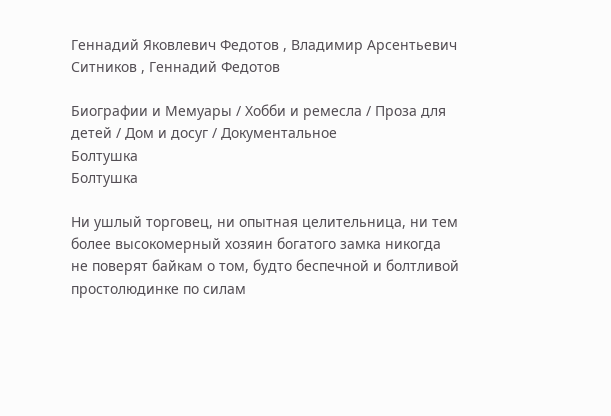Геннадий Яковлевич Федотов , Владимир Арсентьевич Ситников , Геннадий Федотов

Биографии и Мемуары / Хобби и ремесла / Проза для детей / Дом и досуг / Документальное
Болтушка
Болтушка

Ни ушлый торговец, ни опытная целительница, ни тем более высокомерный хозяин богатого замка никогда не поверят байкам о том, будто беспечной и болтливой простолюдинке по силам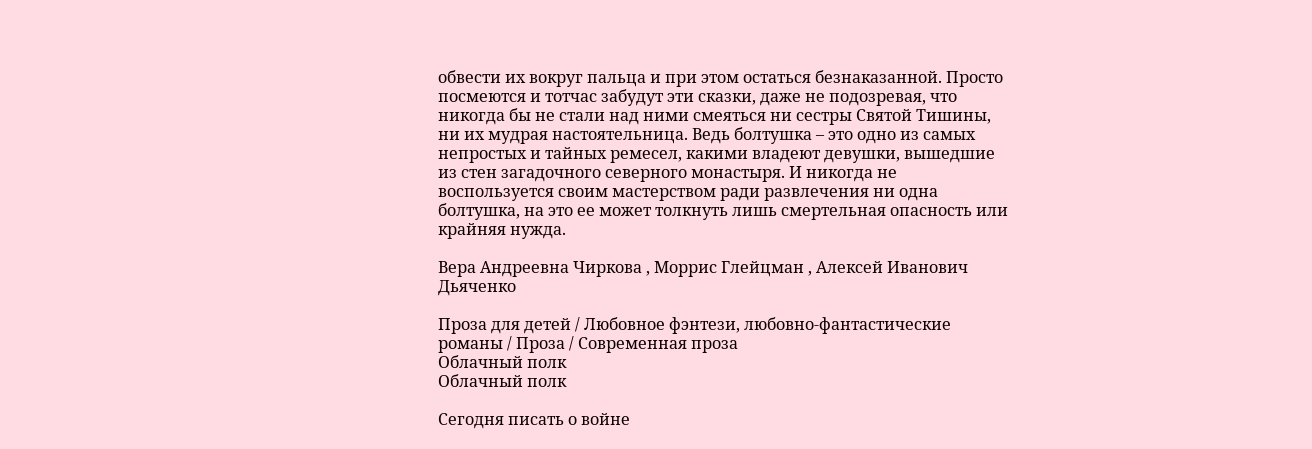обвести их вокруг пальца и при этом остаться безнаказанной. Просто посмеются и тотчас забудут эти сказки, даже не подозревая, что никогда бы не стали над ними смеяться ни сестры Святой Тишины, ни их мудрая настоятельница. Ведь болтушка – это одно из самых непростых и тайных ремесел, какими владеют девушки, вышедшие из стен загадочного северного монастыря. И никогда не воспользуется своим мастерством ради развлечения ни одна болтушка, на это ее может толкнуть лишь смертельная опасность или крайняя нужда.

Вера Андреевна Чиркова , Моррис Глейцман , Алексей Иванович Дьяченко

Проза для детей / Любовное фэнтези, любовно-фантастические романы / Проза / Современная проза
Облачный полк
Облачный полк

Сегодня писать о войне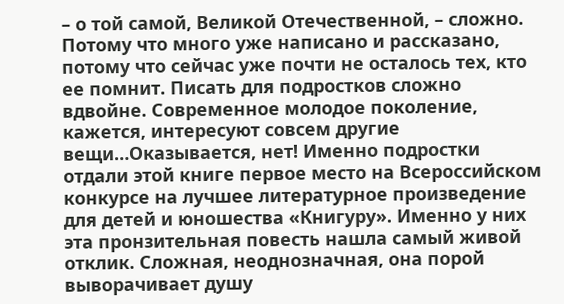– о той самой, Великой Отечественной, – сложно. Потому что много уже написано и рассказано, потому что сейчас уже почти не осталось тех, кто ее помнит. Писать для подростков сложно вдвойне. Современное молодое поколение, кажется, интересуют совсем другие вещи…Оказывается, нет! Именно подростки отдали этой книге первое место на Всероссийском конкурсе на лучшее литературное произведение для детей и юношества «Книгуру». Именно у них эта пронзительная повесть нашла самый живой отклик. Сложная, неоднозначная, она порой выворачивает душу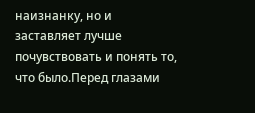наизнанку, но и заставляет лучше почувствовать и понять то, что было.Перед глазами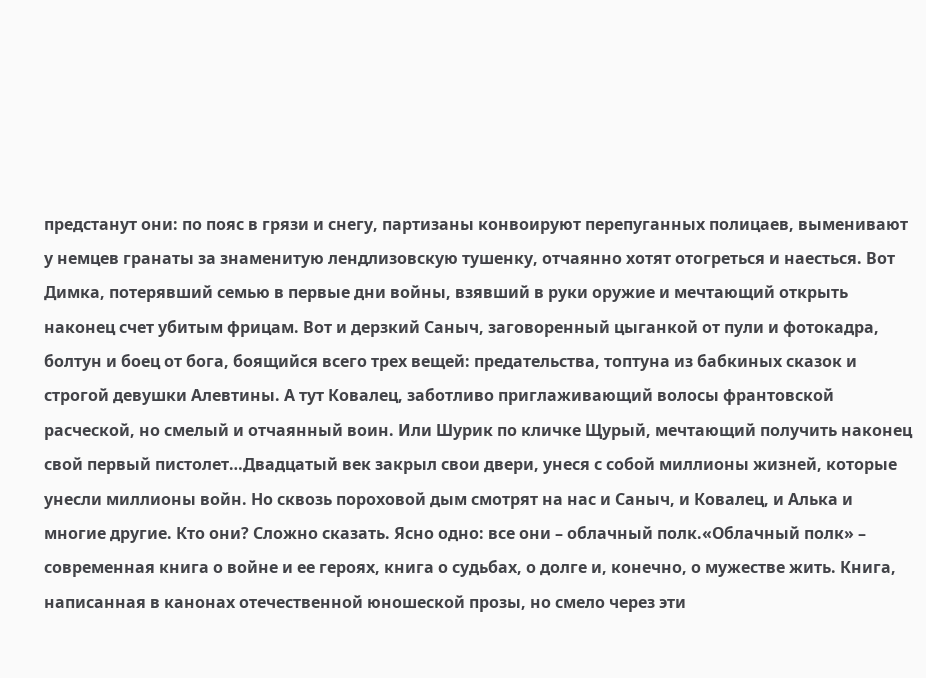предстанут они: по пояс в грязи и снегу, партизаны конвоируют перепуганных полицаев, выменивают у немцев гранаты за знаменитую лендлизовскую тушенку, отчаянно хотят отогреться и наесться. Вот Димка, потерявший семью в первые дни войны, взявший в руки оружие и мечтающий открыть наконец счет убитым фрицам. Вот и дерзкий Саныч, заговоренный цыганкой от пули и фотокадра, болтун и боец от бога, боящийся всего трех вещей: предательства, топтуна из бабкиных сказок и строгой девушки Алевтины. А тут Ковалец, заботливо приглаживающий волосы франтовской расческой, но смелый и отчаянный воин. Или Шурик по кличке Щурый, мечтающий получить наконец свой первый пистолет…Двадцатый век закрыл свои двери, унеся с собой миллионы жизней, которые унесли миллионы войн. Но сквозь пороховой дым смотрят на нас и Саныч, и Ковалец, и Алька и многие другие. Кто они? Сложно сказать. Ясно одно: все они – облачный полк.«Облачный полк» – современная книга о войне и ее героях, книга о судьбах, о долге и, конечно, о мужестве жить. Книга, написанная в канонах отечественной юношеской прозы, но смело через эти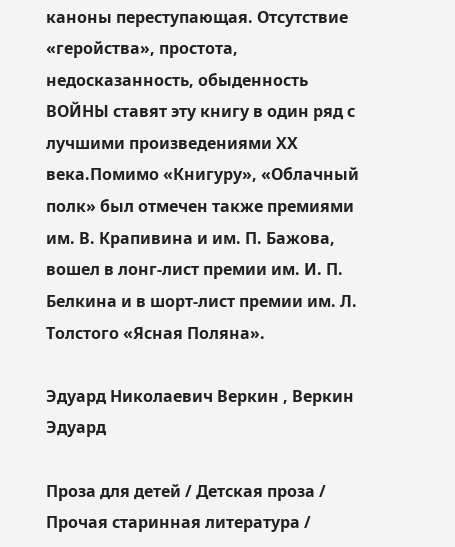каноны переступающая. Отсутствие «геройства», простота, недосказанность, обыденность ВОЙНЫ ставят эту книгу в один ряд с лучшими произведениями ХХ века.Помимо «Книгуру», «Облачный полк» был отмечен также премиями им. В. Крапивина и им. П. Бажова, вошел в лонг-лист премии им. И. П. Белкина и в шорт-лист премии им. Л. Толстого «Ясная Поляна».

Эдуард Николаевич Веркин , Веркин Эдуард

Проза для детей / Детская проза / Прочая старинная литература /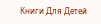Книги Для Детей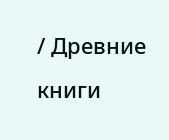/ Древние книги